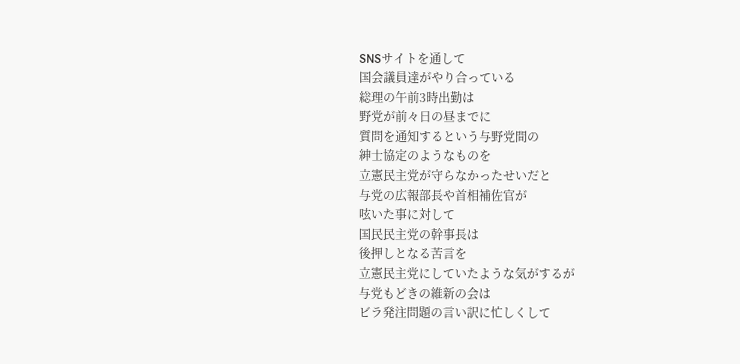SNSサイトを通して
国会議員達がやり合っている
総理の午前3時出勤は
野党が前々日の昼までに
質問を通知するという与野党間の
紳士協定のようなものを
立憲民主党が守らなかったせいだと
与党の広報部長や首相補佐官が
呟いた事に対して
国民民主党の幹事長は
後押しとなる苦言を
立憲民主党にしていたような気がするが
与党もどきの維新の会は
ビラ発注問題の言い訳に忙しくして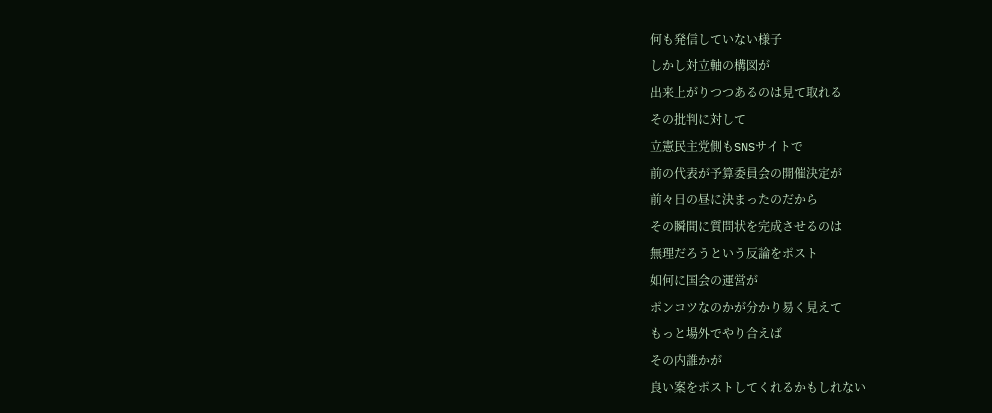何も発信していない様子
しかし対立軸の構図が
出来上がりつつあるのは見て取れる
その批判に対して
立憲民主党側もSNSサイトで
前の代表が予算委員会の開催決定が
前々日の昼に決まったのだから
その瞬間に質問状を完成させるのは
無理だろうという反論をポスト
如何に国会の運営が
ポンコツなのかが分かり易く見えて
もっと場外でやり合えば
その内誰かが
良い案をポストしてくれるかもしれない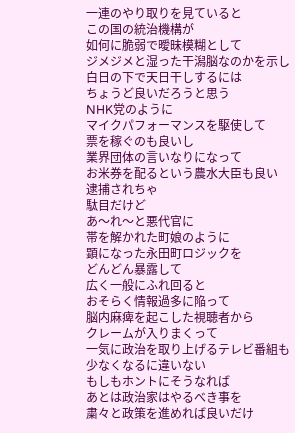一連のやり取りを見ていると
この国の統治機構が
如何に脆弱で曖昧模糊として
ジメジメと湿った干潟脳なのかを示し
白日の下で天日干しするには
ちょうど良いだろうと思う
NHK党のように
マイクパフォーマンスを駆使して
票を稼ぐのも良いし
業界団体の言いなりになって
お米券を配るという農水大臣も良い
逮捕されちゃ
駄目だけど
あ〜れ〜と悪代官に
帯を解かれた町娘のように
顕になった永田町ロジックを
どんどん暴露して
広く一般にふれ回ると
おそらく情報過多に陥って
脳内麻痺を起こした視聴者から
クレームが入りまくって
一気に政治を取り上げるテレビ番組も
少なくなるに違いない
もしもホントにそうなれば
あとは政治家はやるべき事を
粛々と政策を進めれば良いだけ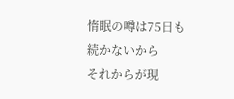惰眠の噂は75日も続かないから
それからが現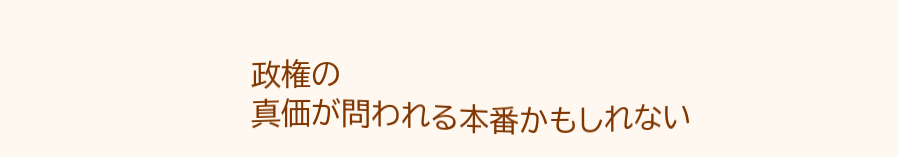政権の
真価が問われる本番かもしれない